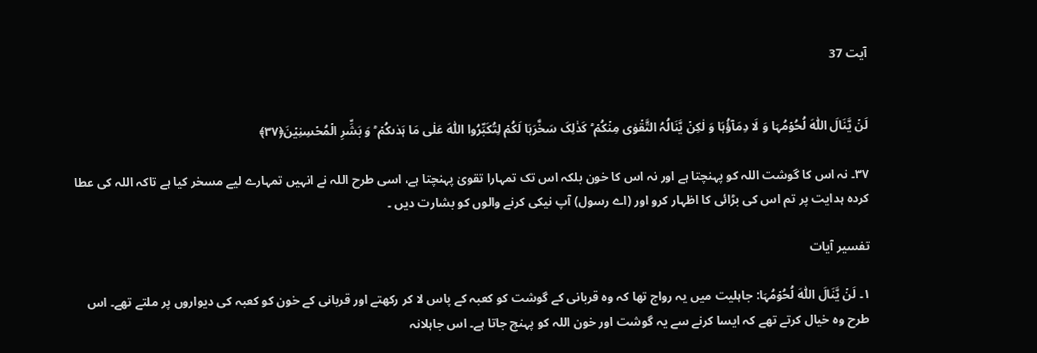آیت 37


لَنۡ یَّنَالَ اللّٰہَ لُحُوۡمُہَا وَ لَا دِمَآؤُہَا وَ لٰکِنۡ یَّنَالُہُ التَّقۡوٰی مِنۡکُمۡ ؕ کَذٰلِکَ سَخَّرَہَا لَکُمۡ لِتُکَبِّرُوا اللّٰہَ عَلٰی مَا ہَدٰىکُمۡ ؕ وَ بَشِّرِ الۡمُحۡسِنِیۡنَ﴿۳۷﴾

۳۷۔ نہ اس کا گوشت اللہ کو پہنچتا ہے اور نہ اس کا خون بلکہ اس تک تمہارا تقویٰ پہنچتا ہے، اسی طرح اللہ نے انہیں تمہارے لیے مسخر کیا ہے تاکہ اللہ کی عطا کردہ ہدایت پر تم اس کی بڑائی کا اظہار کرو اور (اے رسول) آپ نیکی کرنے والوں کو بشارت دیں ۔

تفسیر آیات

۱۔ لَنۡ یَّنَالَ اللّٰہَ لُحُوۡمُہَا: جاہلیت میں یہ رواج تھا کہ وہ قربانی کے گوشت کو کعبہ کے پاس لا کر رکھتے اور قربانی کے خون کو کعبہ کی دیواروں پر ملتے تھے۔ اس طرح وہ خیال کرتے تھے کہ ایسا کرنے سے یہ گوشت اور خون اللہ کو پہنچ جاتا ہے۔ اس جاہلانہ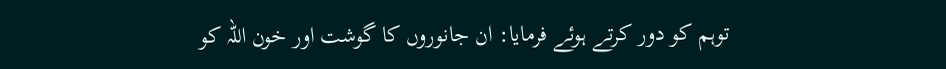توہم کو دور کرتے ہوئے فرمایا: ان جانوروں کا گوشت اور خون اللہ کو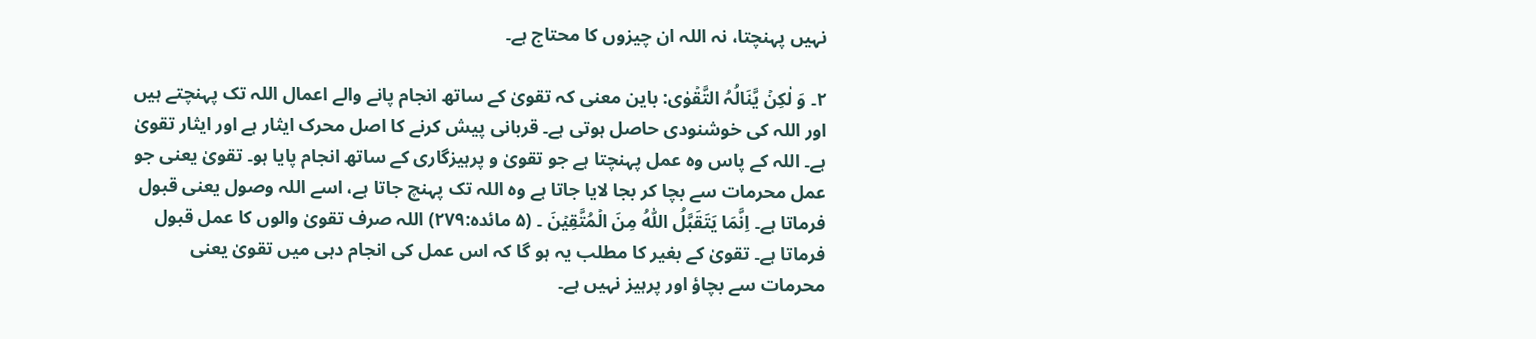نہیں پہنچتا، نہ اللہ ان چیزوں کا محتاج ہے۔

۲۔ وَ لٰکِنۡ یَّنَالُہُ التَّقۡوٰی: باین معنی کہ تقویٰ کے ساتھ انجام پانے والے اعمال اللہ تک پہنچتے ہیں اور اللہ کی خوشنودی حاصل ہوتی ہے۔ قربانی پیش کرنے کا اصل محرک ایثار ہے اور ایثار تقویٰ ہے۔ اللہ کے پاس وہ عمل پہنچتا ہے جو تقویٰ و پرہیزگاری کے ساتھ انجام پایا ہو۔ تقویٰ یعنی جو عمل محرمات سے بچا کر بجا لایا جاتا ہے وہ اللہ تک پہنچ جاتا ہے، اسے اللہ وصول یعنی قبول فرماتا ہے۔ اِنَّمَا یَتَقَبَّلُ اللّٰہُ مِنَ الۡمُتَّقِیۡنَ ۔ (۵ مائدہ:۲۷۹) اللہ صرف تقویٰ والوں کا عمل قبول فرماتا ہے۔ تقویٰ کے بغیر کا مطلب یہ ہو گا کہ اس عمل کی انجام دہی میں تقویٰ یعنی محرمات سے بچاؤ اور پرہیز نہیں ہے۔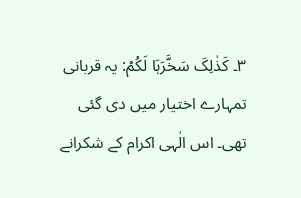۳۔ کَذٰلِکَ سَخَّرَہَا لَکُمۡ: یہ قربانی تمہارے اختیار میں دی گئی تھی۔ اس الٰہی اکرام کے شکرانے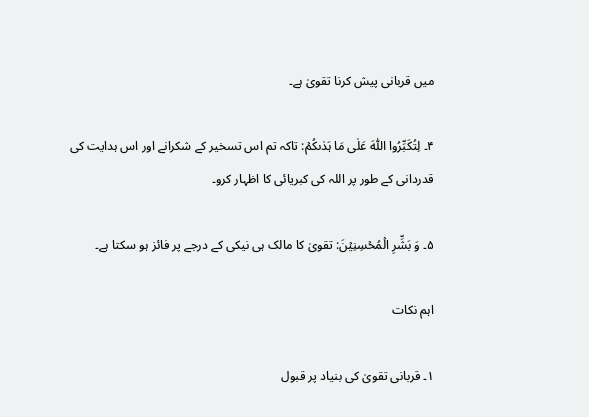میں قربانی پیش کرنا تقویٰ ہے۔

۴۔ لِتُکَبِّرُوا اللّٰہَ عَلٰی مَا ہَدٰىکُمۡ: تاکہ تم اس تسخیر کے شکرانے اور اس ہدایت کی قدردانی کے طور پر اللہ کی کبریائی کا اظہار کرو۔

۵۔ وَ بَشِّرِ الۡمُحۡسِنِیۡنَ: تقویٰ کا مالک ہی نیکی کے درجے پر فائز ہو سکتا ہے۔

اہم نکات

۱۔ قربانی تقویٰ کی بنیاد پر قبول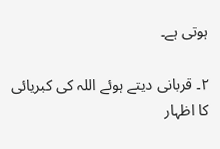ہوتی ہے۔

۲۔ قربانی دیتے ہوئے اللہ کی کبریائی کا اظہار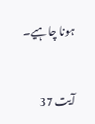ہونا چاہیے۔


آیت 37